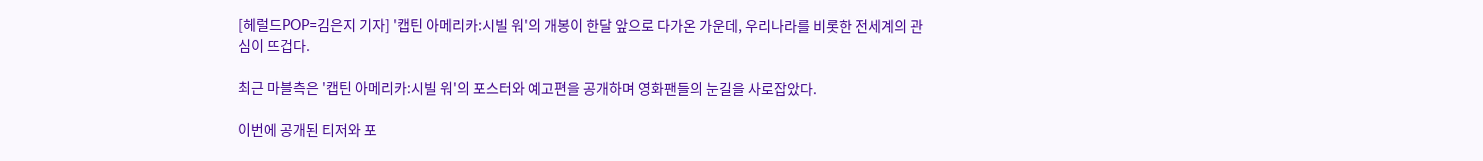[헤럴드POP=김은지 기자] '캡틴 아메리카:시빌 워'의 개봉이 한달 앞으로 다가온 가운데, 우리나라를 비롯한 전세계의 관심이 뜨겁다.

최근 마블측은 '캡틴 아메리카:시빌 워'의 포스터와 예고편을 공개하며 영화팬들의 눈길을 사로잡았다.

이번에 공개된 티저와 포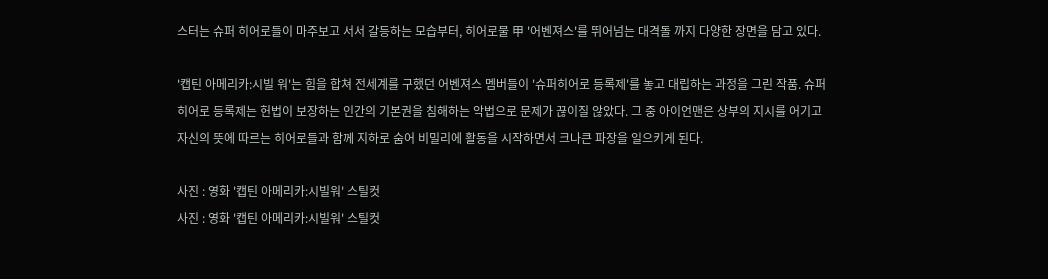스터는 슈퍼 히어로들이 마주보고 서서 갈등하는 모습부터, 히어로물 甲 '어벤져스'를 뛰어넘는 대격돌 까지 다양한 장면을 담고 있다.

'캡틴 아메리카:시빌 워'는 힘을 합쳐 전세계를 구했던 어벤져스 멤버들이 '슈퍼히어로 등록제'를 놓고 대립하는 과정을 그린 작품. 슈퍼히어로 등록제는 헌법이 보장하는 인간의 기본권을 침해하는 악법으로 문제가 끊이질 않았다. 그 중 아이언맨은 상부의 지시를 어기고 자신의 뜻에 따르는 히어로들과 함께 지하로 숨어 비밀리에 활동을 시작하면서 크나큰 파장을 일으키게 된다.

사진 : 영화 '캡틴 아메리카:시빌워' 스틸컷
사진 : 영화 '캡틴 아메리카:시빌워' 스틸컷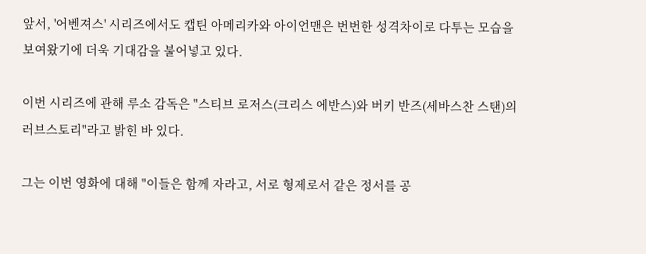앞서, '어벤져스' 시리즈에서도 캡틴 아메리카와 아이언맨은 번번한 성격차이로 다투는 모습을 보여왔기에 더욱 기대감을 불어넣고 있다.

이번 시리즈에 관해 루소 감독은 "스티브 로저스(크리스 에반스)와 버키 반즈(세바스찬 스탠)의 러브스토리"라고 밝힌 바 있다.

그는 이번 영화에 대해 "이들은 함께 자라고, 서로 형제로서 같은 정서를 공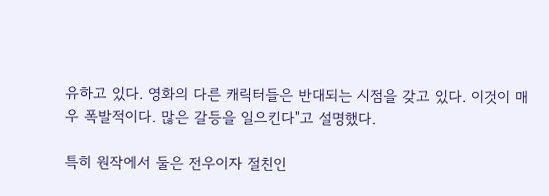유하고 있다. 영화의 다른 캐릭터들은 반대되는 시점을 갖고 있다. 이것이 매우 폭발적이다. 많은 갈등을 일으킨다"고 설명했다.

특히 원작에서 둘은 전우이자 절친인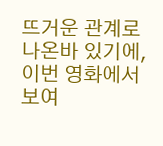뜨거운 관계로 나온바 있기에, 이번 영화에서 보여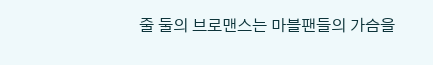줄 둘의 브로맨스는 마블팬들의 가슴을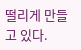떨리게 만들고 있다.